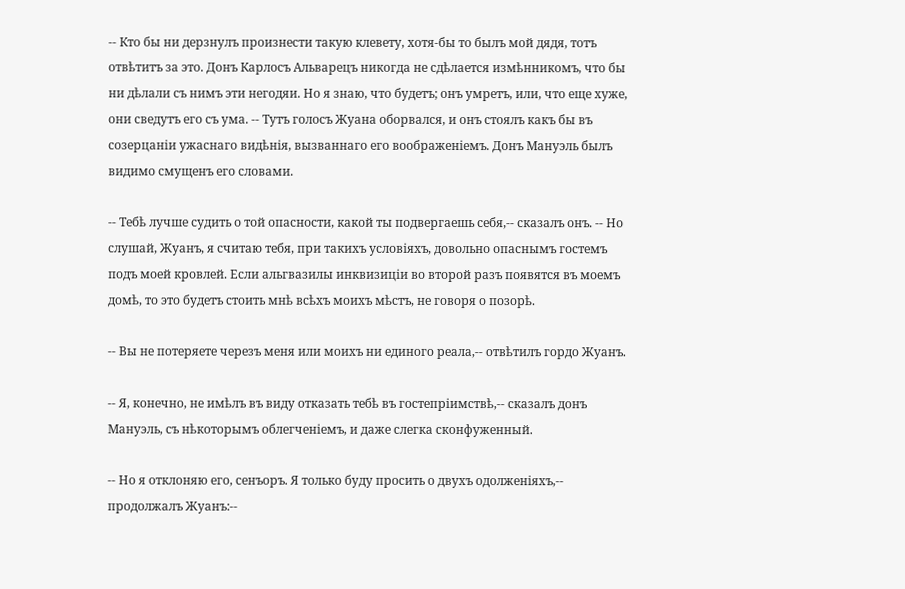-- Кто бы ни дерзнулъ произнести такую клевету, хотя-бы то былъ мой дядя, тотъ отвѣтитъ за это. Донъ Карлосъ Альварецъ никогда не сдѣлается измѣнникомъ, что бы ни дѣлали съ нимъ эти негодяи. Но я знаю, что будетъ; онъ умретъ, или, что еще хуже, они сведутъ его съ ума. -- Тутъ голосъ Жуана оборвался, и онъ стоялъ какъ бы въ созерцаніи ужаснаго видѣнія, вызваннаго его воображеніемъ. Донъ Мануэль былъ видимо смущенъ его словами.

-- Тебѣ лучше судить о той опасности, какой ты подвергаешь себя,-- сказалъ онъ. -- Но слушай, Жуанъ, я считаю тебя, при такихъ условіяхъ, довольно опаснымъ гостемъ подъ моей кровлей. Если альгвазилы инквизиціи во второй разъ появятся въ моемъ домѣ, то это будетъ стоить мнѣ всѣхъ моихъ мѣстъ, не говоря о позорѣ.

-- Вы не потеряете черезъ меня или моихъ ни единого реала,-- отвѣтилъ гордо Жуанъ.

-- Я, конечно, не имѣлъ въ виду отказать тебѣ въ гостепріимствѣ,-- сказалъ донъ Мануэль, съ нѣкоторымъ облегченіемъ, и даже слегка сконфуженный.

-- Но я отклоняю его, сенъоръ. Я только буду просить о двухъ одолженіяхъ,-- продолжалъ Жуанъ:--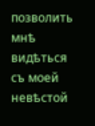позволить мнѣ видѣться съ моей невѣстой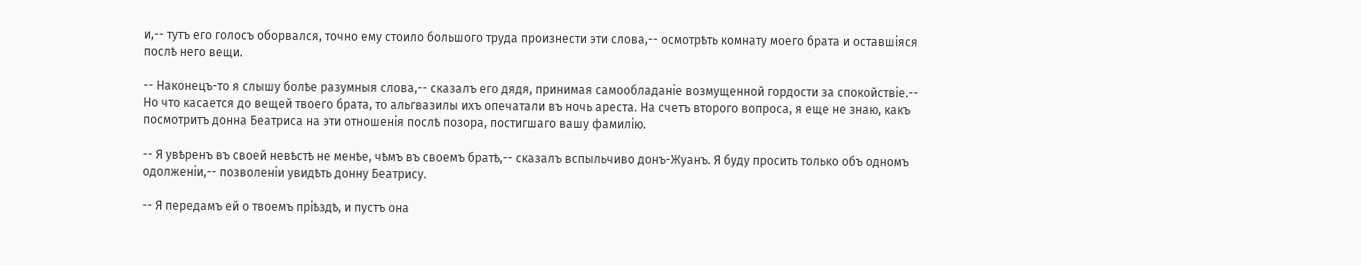и,-- тутъ его голосъ оборвался, точно ему стоило большого труда произнести эти слова,-- осмотрѣть комнату моего брата и оставшіяся послѣ него вещи.

-- Наконецъ-то я слышу болѣе разумныя слова,-- сказалъ его дядя, принимая самообладаніе возмущенной гордости за спокойствіе.-- Но что касается до вещей твоего брата, то альгвазилы ихъ опечатали въ ночь ареста. На счетъ второго вопроса, я еще не знаю, какъ посмотритъ донна Беатриса на эти отношенія послѣ позора, постигшаго вашу фамилію.

-- Я увѣренъ въ своей невѣстѣ не менѣе, чѣмъ въ своемъ братѣ,-- сказалъ вспыльчиво донъ-Жуанъ. Я буду просить только объ одномъ одолженіи,-- позволеніи увидѣть донну Беатрису.

-- Я передамъ ей о твоемъ пріѣздѣ, и пустъ она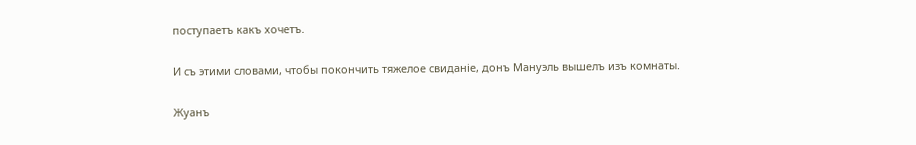поступаетъ какъ хочетъ.

И съ этими словами, чтобы покончить тяжелое свиданіе, донъ Мануэль вышелъ изъ комнаты.

Жуанъ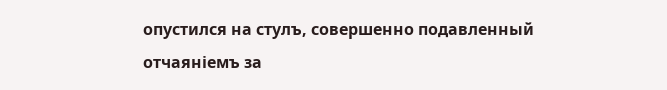опустился на стулъ, совершенно подавленный отчаяніемъ за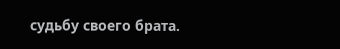судьбу своего брата.